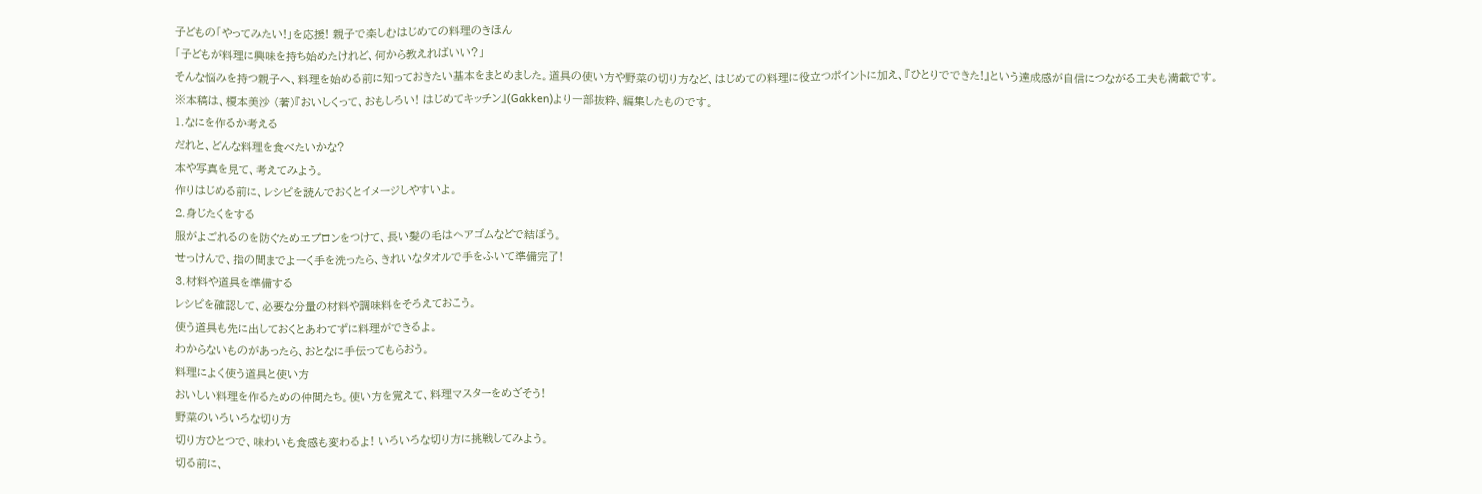子どもの「やってみたい!」を応援! 親子で楽しむはじめての料理のきほん
「子どもが料理に興味を持ち始めたけれど、何から教えればいい?」
そんな悩みを持つ親子へ、料理を始める前に知っておきたい基本をまとめました。道具の使い方や野菜の切り方など、はじめての料理に役立つポイントに加え、『ひとりでできた!』という達成感が自信につながる工夫も満載です。
※本稿は、榎本美沙 (著)『おいしくって、おもしろい! はじめてキッチン』(Gakken)より一部抜粋、編集したものです。
1.なにを作るか考える
だれと、どんな料理を食べたいかな?
本や写真を見て、考えてみよう。
作りはじめる前に、レシピを読んでおくとイメージしやすいよ。
2.身じたくをする
服がよごれるのを防ぐためエプロンをつけて、長い髪の毛はヘアゴムなどで結ぼう。
せっけんで、指の間までよーく手を洗ったら、きれいなタオルで手をふいて準備完了!
3.材料や道具を準備する
レシピを確認して、必要な分量の材料や調味料をそろえておこう。
使う道具も先に出しておくとあわてずに料理ができるよ。
わからないものがあったら、おとなに手伝ってもらおう。
料理によく使う道具と使い方
おいしい料理を作るための仲間たち。使い方を覚えて、料理マスターをめざそう!
野菜のいろいろな切り方
切り方ひとつで、味わいも食感も変わるよ! いろいろな切り方に挑戦してみよう。
切る前に、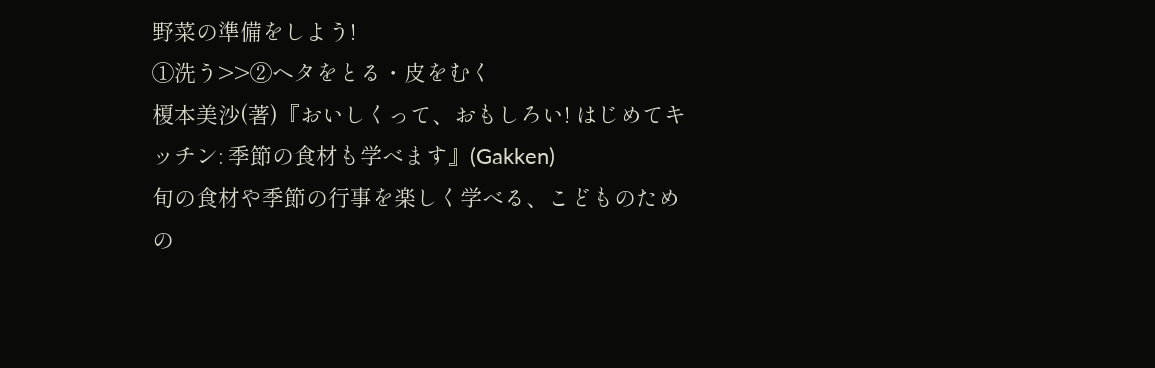野菜の準備をしよう!
①洗う>>②ヘタをとる・皮をむく
榎本美沙(著)『おいしくって、おもしろい! はじめてキッチン: 季節の食材も学べます』(Gakken)
旬の食材や季節の行事を楽しく学べる、こどものための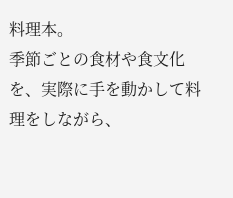料理本。
季節ごとの食材や食文化を、実際に手を動かして料理をしながら、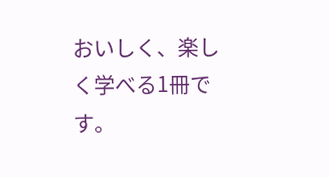おいしく、楽しく学べる1冊です。